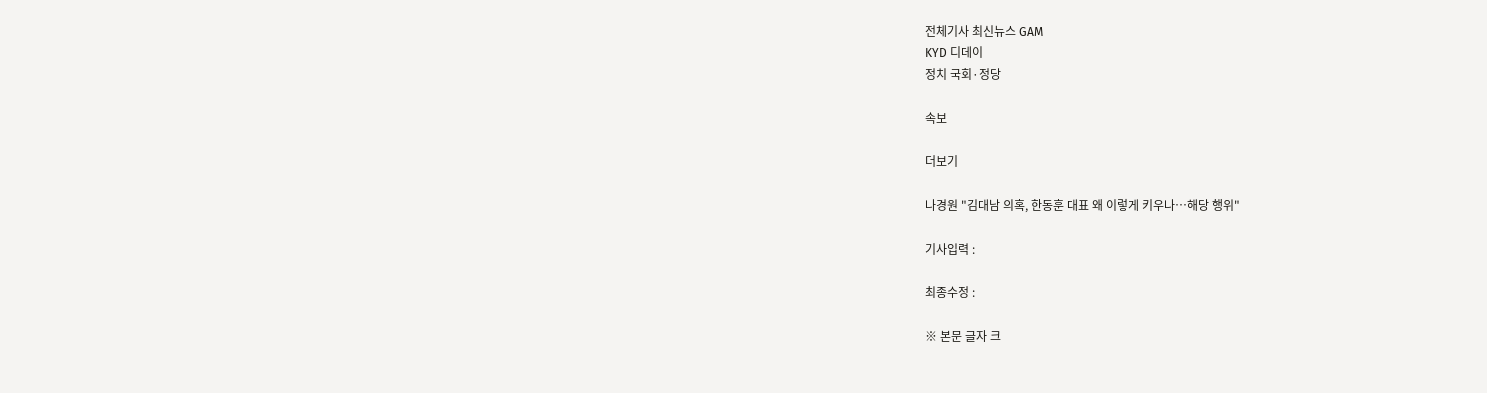전체기사 최신뉴스 GAM
KYD 디데이
정치 국회·정당

속보

더보기

나경원 "김대남 의혹, 한동훈 대표 왜 이렇게 키우나…해당 행위"

기사입력 :

최종수정 :

※ 본문 글자 크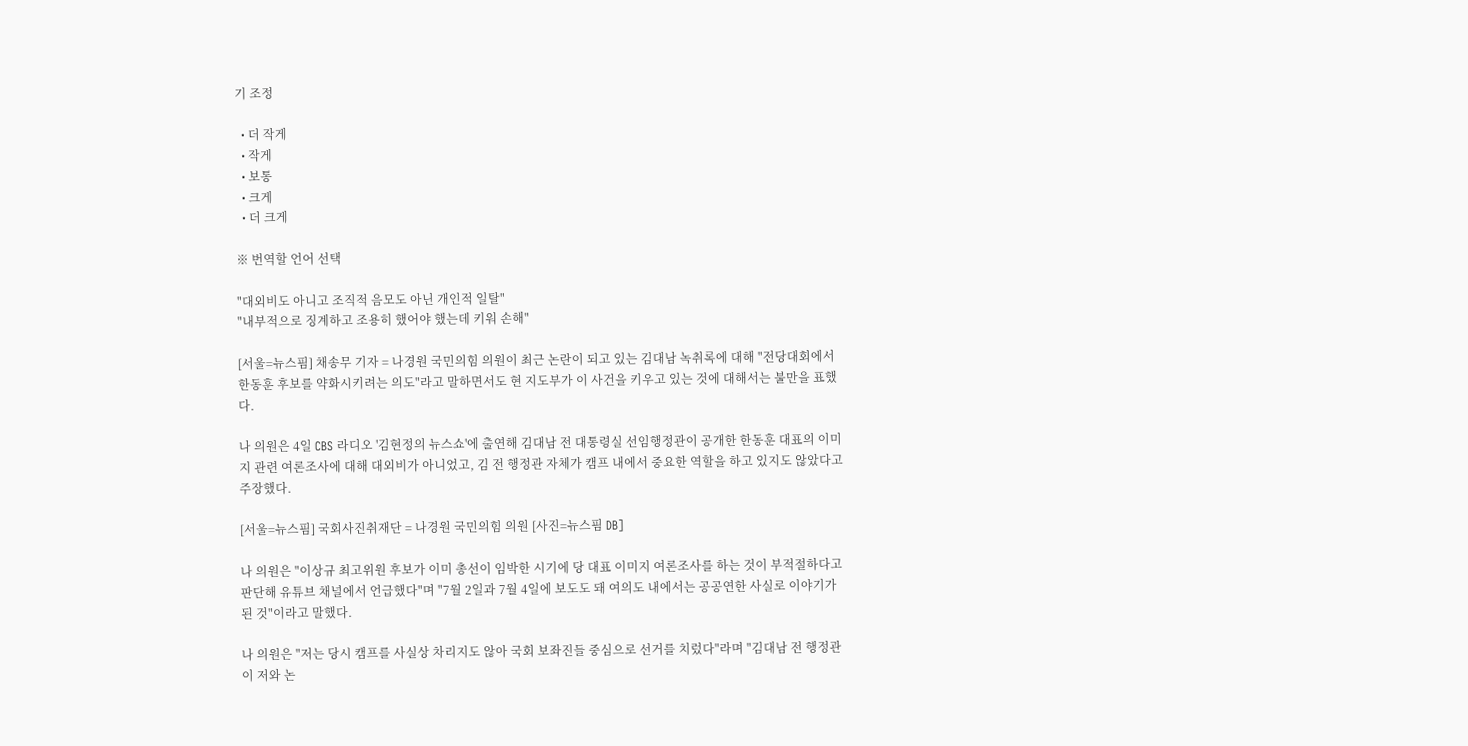기 조정

  • 더 작게
  • 작게
  • 보통
  • 크게
  • 더 크게

※ 번역할 언어 선택

"대외비도 아니고 조직적 음모도 아닌 개인적 일탈"
"내부적으로 징계하고 조용히 했어야 했는데 키워 손해"

[서울=뉴스핌] 채송무 기자 = 나경원 국민의힘 의원이 최근 논란이 되고 있는 김대남 녹취록에 대해 "전당대회에서 한동훈 후보를 약화시키려는 의도"라고 말하면서도 현 지도부가 이 사건을 키우고 있는 것에 대해서는 불만을 표했다.

나 의원은 4일 CBS 라디오 '김현정의 뉴스쇼'에 출연해 김대남 전 대통령실 선임행정관이 공개한 한동훈 대표의 이미지 관련 여론조사에 대해 대외비가 아니었고, 김 전 행정관 자체가 캠프 내에서 중요한 역할을 하고 있지도 않았다고 주장했다.

[서울=뉴스핌] 국회사진취재단 = 나경원 국민의힘 의원 [사진=뉴스핌 DB]

나 의원은 "이상규 최고위원 후보가 이미 총선이 임박한 시기에 당 대표 이미지 여론조사를 하는 것이 부적절하다고 판단해 유튜브 채널에서 언급했다"며 "7월 2일과 7월 4일에 보도도 돼 여의도 내에서는 공공연한 사실로 이야기가 된 것"이라고 말했다.

나 의원은 "저는 당시 캠프를 사실상 차리지도 않아 국회 보좌진들 중심으로 선거를 치렀다"라며 "김대남 전 행정관이 저와 논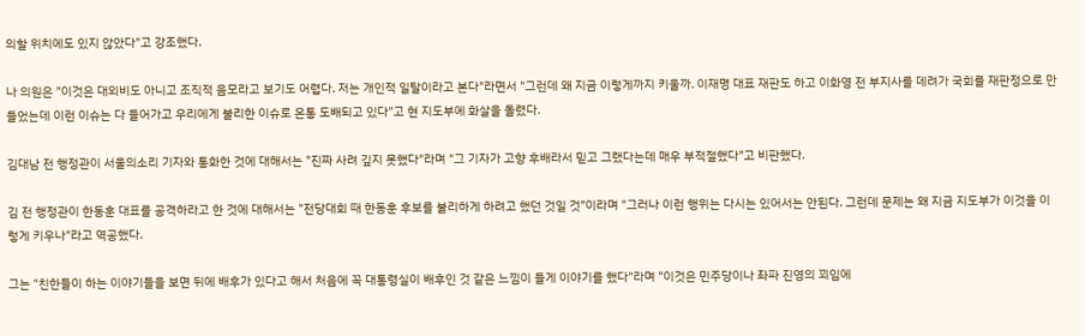의할 위치에도 있지 않았다"고 강조했다.

나 의원은 "이것은 대외비도 아니고 조직적 음모라고 보기도 어렵다. 저는 개인적 일탈이라고 본다"라면서 "그런데 왜 지금 이렇게까지 키울까. 이재명 대표 재판도 하고 이화영 전 부지사를 데려가 국회를 재판정으로 만들었는데 이런 이슈는 다 들어가고 우리에게 불리한 이슈로 온통 도배되고 있다"고 현 지도부에 화살을 돌렸다.

김대남 전 행정관이 서울의소리 기자와 통화한 것에 대해서는 "진짜 사려 깊지 못했다"라며 "그 기자가 고향 후배라서 믿고 그랬다는데 매우 부적절했다"고 비판했다.

김 전 행정관이 한동훈 대표를 공격하라고 한 것에 대해서는 "전당대회 때 한동훈 후보를 불리하게 하려고 했던 것일 것"이라며 "그러나 이런 행위는 다시는 있어서는 안된다. 그런데 문제는 왜 지금 지도부가 이것을 이렇게 키우나"라고 역공했다.

그는 "친한들이 하는 이야기들을 보면 뒤에 배후가 있다고 해서 처음에 꼭 대통령실이 배후인 것 같은 느낌이 들게 이야기를 했다"라며 "이것은 민주당이나 좌파 진영의 꾀임에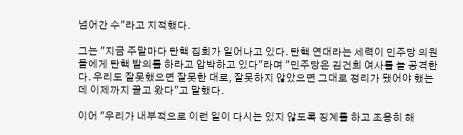넘어간 수"라고 지적했다.

그는 "지금 주말마다 탄핵 집회가 일어나고 있다. 탄핵 연대라는 세력이 민주당 의원들에게 탄핵 발의를 하라고 압박하고 있다"라며 "민주당은 김건희 여사를 늘 공격한다. 우리도 잘못했으면 잘못한 대로, 잘못하지 않았으면 그대로 정리가 됐어야 했는데 이제까지 끌고 왔다"고 말했다.

이어 "우리가 내부적으로 이런 일이 다시는 있지 않도록 징계를 하고 조용히 해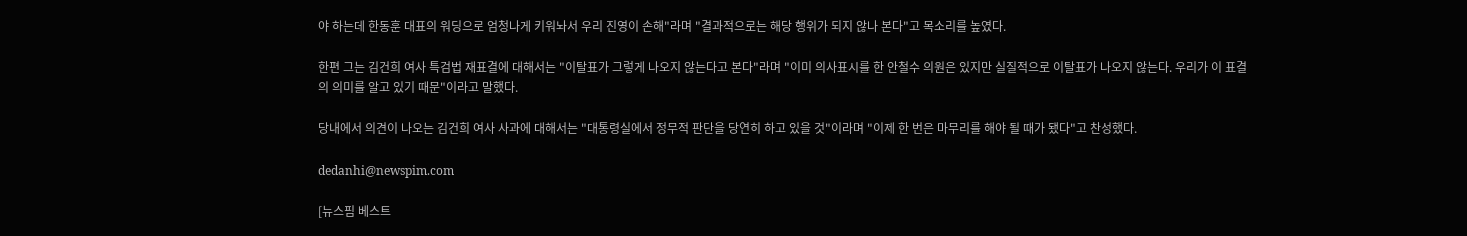야 하는데 한동훈 대표의 워딩으로 엄청나게 키워놔서 우리 진영이 손해"라며 "결과적으로는 해당 행위가 되지 않나 본다"고 목소리를 높였다.

한편 그는 김건희 여사 특검법 재표결에 대해서는 "이탈표가 그렇게 나오지 않는다고 본다"라며 "이미 의사표시를 한 안철수 의원은 있지만 실질적으로 이탈표가 나오지 않는다. 우리가 이 표결의 의미를 알고 있기 때문"이라고 말했다.

당내에서 의견이 나오는 김건희 여사 사과에 대해서는 "대통령실에서 정무적 판단을 당연히 하고 있을 것"이라며 "이제 한 번은 마무리를 해야 될 때가 됐다"고 찬성했다.

dedanhi@newspim.com

[뉴스핌 베스트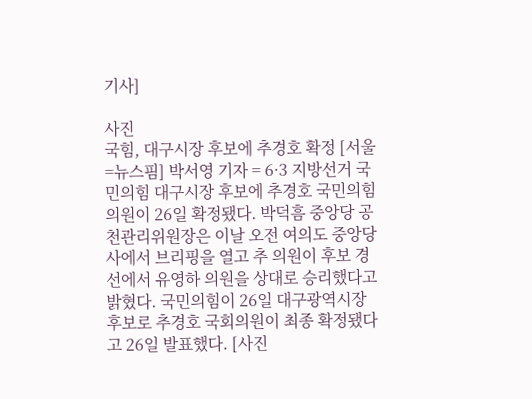기사]

사진
국힘, 대구시장 후보에 추경호 확정 [서울=뉴스핌] 박서영 기자 = 6·3 지방선거 국민의힘 대구시장 후보에 추경호 국민의힘 의원이 26일 확정됐다. 박덕흠 중앙당 공천관리위원장은 이날 오전 여의도 중앙당사에서 브리핑을 열고 추 의원이 후보 경선에서 유영하 의원을 상대로 승리했다고 밝혔다. 국민의힘이 26일 대구광역시장 후보로 추경호 국회의원이 최종 확정됐다고 26일 발표했다. [사진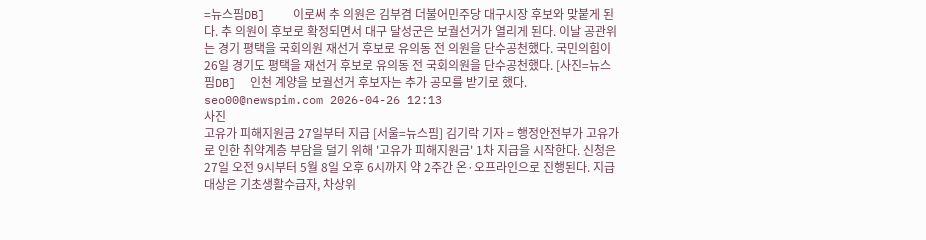=뉴스핌DB]    이로써 추 의원은 김부겸 더불어민주당 대구시장 후보와 맞붙게 된다. 추 의원이 후보로 확정되면서 대구 달성군은 보궐선거가 열리게 된다. 이날 공관위는 경기 평택을 국회의원 재선거 후보로 유의동 전 의원을 단수공천했다. 국민의힘이 26일 경기도 평택을 재선거 후보로 유의동 전 국회의원을 단수공천했다. [사진=뉴스핌DB]  인천 계양을 보궐선거 후보자는 추가 공모를 받기로 했다. seo00@newspim.com 2026-04-26 12:13
사진
고유가 피해지원금 27일부터 지급 [서울=뉴스핌] 김기락 기자 = 행정안전부가 고유가로 인한 취약계층 부담을 덜기 위해 '고유가 피해지원금' 1차 지급을 시작한다. 신청은 27일 오전 9시부터 5월 8일 오후 6시까지 약 2주간 온·오프라인으로 진행된다. 지급 대상은 기초생활수급자, 차상위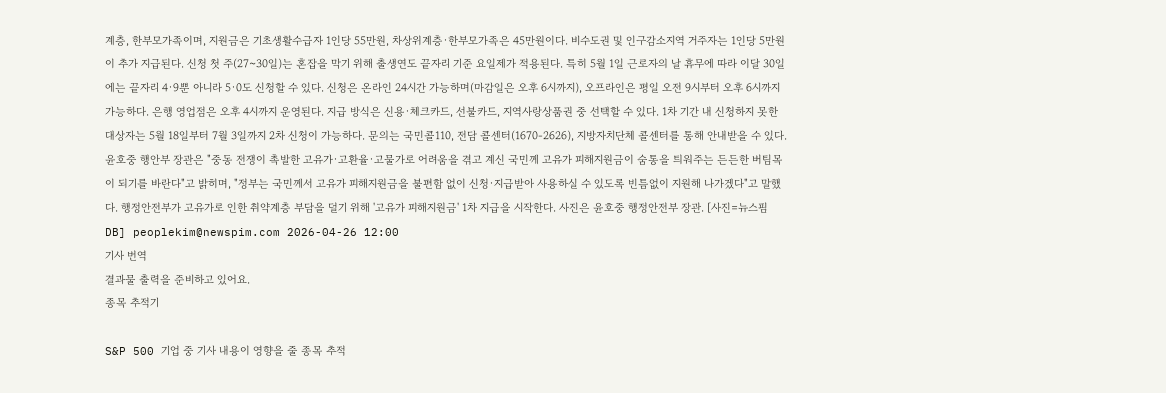계층, 한부모가족이며, 지원금은 기초생활수급자 1인당 55만원, 차상위계층·한부모가족은 45만원이다. 비수도권 및 인구감소지역 거주자는 1인당 5만원이 추가 지급된다. 신청 첫 주(27~30일)는 혼잡을 막기 위해 출생연도 끝자리 기준 요일제가 적용된다. 특히 5월 1일 근로자의 날 휴무에 따라 이달 30일에는 끝자리 4·9뿐 아니라 5·0도 신청할 수 있다. 신청은 온라인 24시간 가능하며(마감일은 오후 6시까지), 오프라인은 평일 오전 9시부터 오후 6시까지 가능하다. 은행 영업점은 오후 4시까지 운영된다. 지급 방식은 신용·체크카드, 선불카드, 지역사랑상품권 중 선택할 수 있다. 1차 기간 내 신청하지 못한 대상자는 5월 18일부터 7월 3일까지 2차 신청이 가능하다. 문의는 국민콜110, 전담 콜센터(1670-2626), 지방자치단체 콜센터를 통해 안내받을 수 있다. 윤호중 행안부 장관은 "중동 전쟁이 촉발한 고유가·고환율·고물가로 어려움을 겪고 계신 국민께 고유가 피해지원금이 숨통을 틔워주는 든든한 버팀목이 되기를 바란다"고 밝히며, "정부는 국민께서 고유가 피해지원금을 불편함 없이 신청·지급받아 사용하실 수 있도록 빈틈없이 지원해 나가겠다"고 말했다. 행정안전부가 고유가로 인한 취약계층 부담을 덜기 위해 '고유가 피해지원금' 1차 지급을 시작한다. 사진은 윤호중 행정안전부 장관. [사진=뉴스핌DB] peoplekim@newspim.com 2026-04-26 12:00
기사 번역
결과물 출력을 준비하고 있어요.
종목 추적기

S&P 500 기업 중 기사 내용이 영향을 줄 종목 추적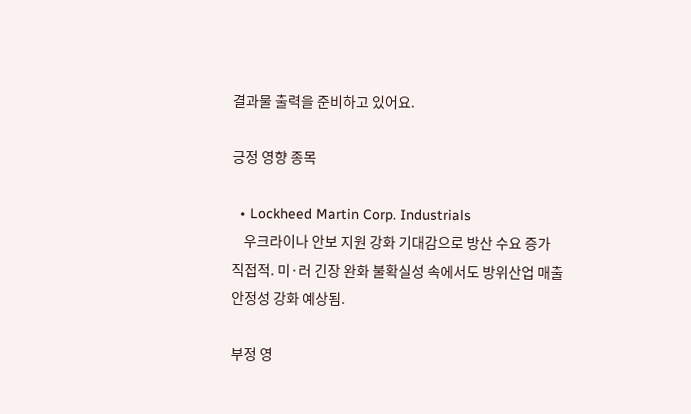결과물 출력을 준비하고 있어요.

긍정 영향 종목

  • Lockheed Martin Corp. Industrials
    우크라이나 안보 지원 강화 기대감으로 방산 수요 증가 직접적. 미·러 긴장 완화 불확실성 속에서도 방위산업 매출 안정성 강화 예상됨.

부정 영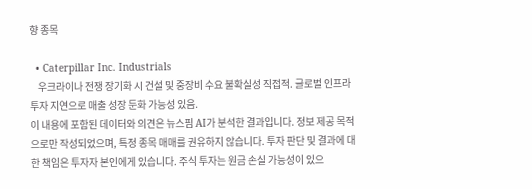향 종목

  • Caterpillar Inc. Industrials
    우크라이나 전쟁 장기화 시 건설 및 중장비 수요 불확실성 직접적. 글로벌 인프라 투자 지연으로 매출 성장 둔화 가능성 있음.
이 내용에 포함된 데이터와 의견은 뉴스핌 AI가 분석한 결과입니다. 정보 제공 목적으로만 작성되었으며, 특정 종목 매매를 권유하지 않습니다. 투자 판단 및 결과에 대한 책임은 투자자 본인에게 있습니다. 주식 투자는 원금 손실 가능성이 있으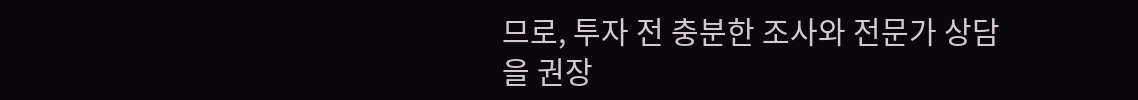므로, 투자 전 충분한 조사와 전문가 상담을 권장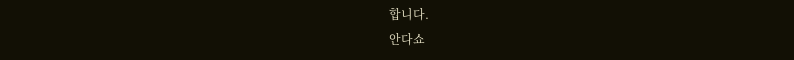합니다.
안다쇼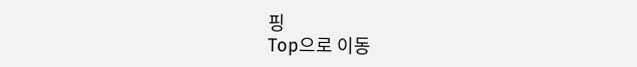핑
Top으로 이동